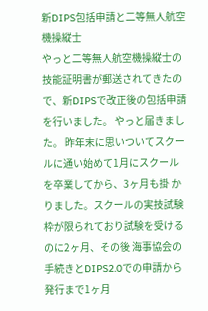新DIPS包括申請と二等無人航空機操縦士
やっと二等無人航空機操縦士の技能証明書が郵送されてきたので、新DIPSで改正後の包括申請を行いました。 やっと届きました。 昨年末に思いついてスクールに通い始めて1月にスクールを卒業してから、3ヶ月も掛 かりました。スクールの実技試験枠が限られており試験を受けるのに2ヶ月、その後 海事協会の手続きとDIPS2.0での申請から発行まで1ヶ月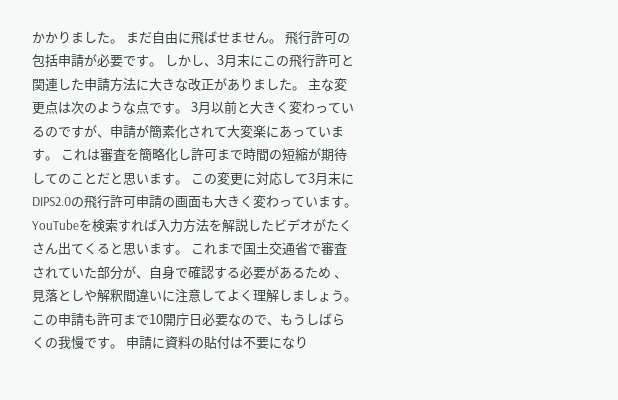かかりました。 まだ自由に飛ばせません。 飛行許可の包括申請が必要です。 しかし、3月末にこの飛行許可と関連した申請方法に大きな改正がありました。 主な変更点は次のような点です。 3月以前と大きく変わっているのですが、申請が簡素化されて大変楽にあっています。 これは審査を簡略化し許可まで時間の短縮が期待してのことだと思います。 この変更に対応して3月末にDIPS2.0の飛行許可申請の画面も大きく変わっています。 YouTubeを検索すれば入力方法を解説したビデオがたくさん出てくると思います。 これまで国土交通省で審査されていた部分が、自身で確認する必要があるため 、見落としや解釈間違いに注意してよく理解しましょう。 この申請も許可まで10開庁日必要なので、もうしばらくの我慢です。 申請に資料の貼付は不要になり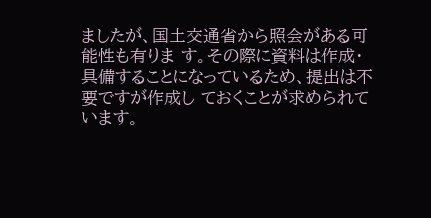ましたが、国土交通省から照会がある可能性も有りま す。その際に資料は作成・具備することになっているため、提出は不要ですが作成し ておくことが求められています。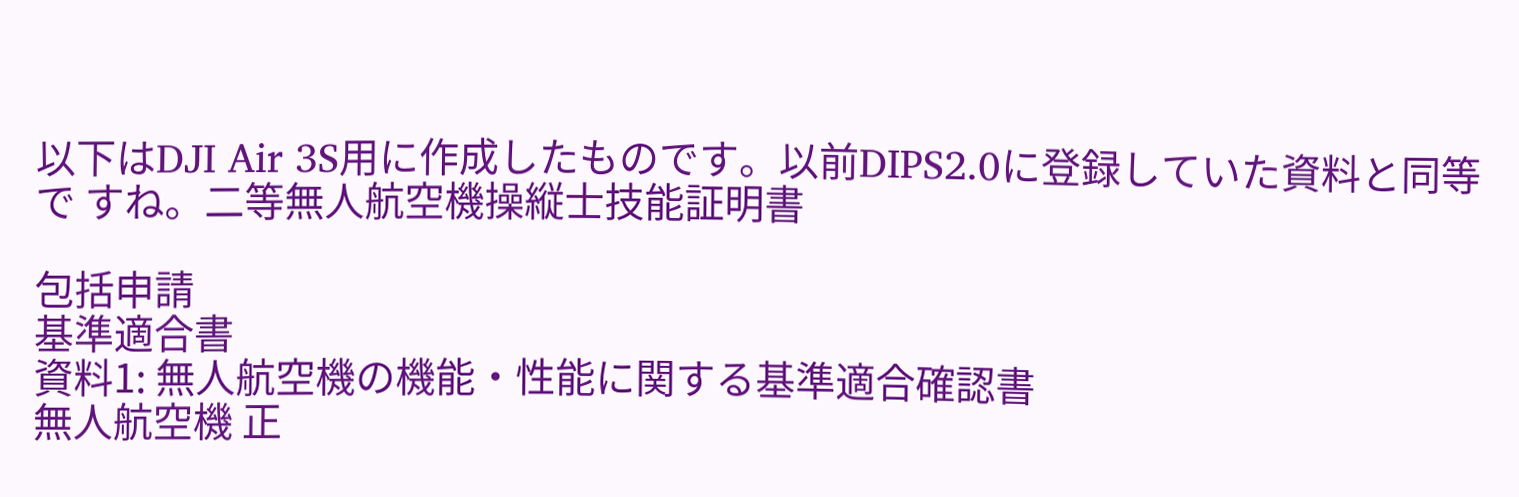以下はDJI Air 3S用に作成したものです。以前DIPS2.0に登録していた資料と同等で すね。二等無人航空機操縦士技能証明書

包括申請
基準適合書
資料1: 無人航空機の機能・性能に関する基準適合確認書
無人航空機 正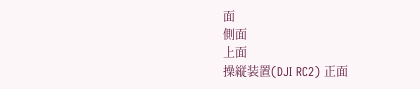面
側面
上面
操縦装置(DJI RC2) 正面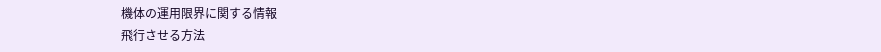機体の運用限界に関する情報
飛行させる方法